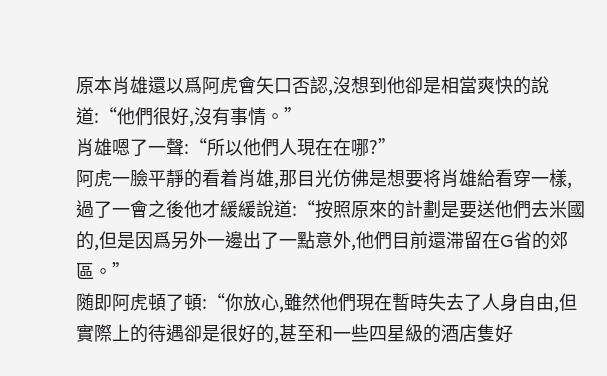原本肖雄還以爲阿虎會矢口否認,沒想到他卻是相當爽快的說道:“他們很好,沒有事情。”
肖雄嗯了一聲:“所以他們人現在在哪?”
阿虎一臉平靜的看着肖雄,那目光仿佛是想要将肖雄給看穿一樣,過了一會之後他才緩緩說道:“按照原來的計劃是要送他們去米國的,但是因爲另外一邊出了一點意外,他們目前還滞留在G省的郊區。”
随即阿虎頓了頓:“你放心,雖然他們現在暫時失去了人身自由,但實際上的待遇卻是很好的,甚至和一些四星級的酒店隻好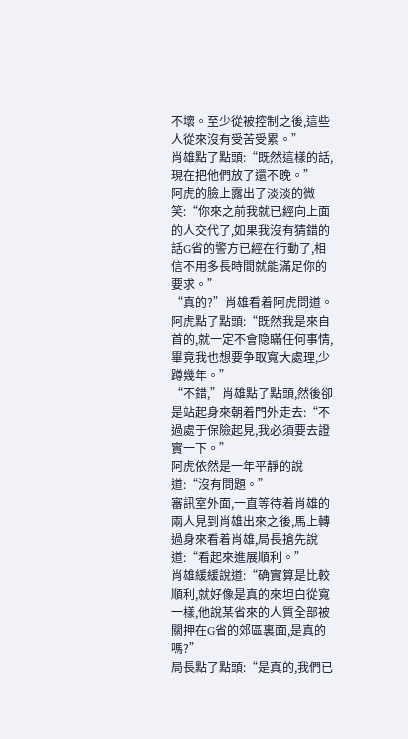不壞。至少從被控制之後,這些人從來沒有受苦受累。”
肖雄點了點頭:“既然這樣的話,現在把他們放了還不晚。”
阿虎的臉上露出了淡淡的微笑:“你來之前我就已經向上面的人交代了,如果我沒有猜錯的話G省的警方已經在行動了,相信不用多長時間就能滿足你的要求。”
“真的?”肖雄看着阿虎問道。
阿虎點了點頭:“既然我是來自首的,就一定不會隐瞞任何事情,畢竟我也想要争取寬大處理,少蹲幾年。”
“不錯,”肖雄點了點頭,然後卻是站起身來朝着門外走去:“不過處于保險起見,我必須要去證實一下。”
阿虎依然是一年平靜的說道:“沒有問題。”
審訊室外面,一直等待着肖雄的兩人見到肖雄出來之後,馬上轉過身來看着肖雄,局長搶先說道:“看起來進展順利。”
肖雄緩緩說道:“确實算是比較順利,就好像是真的來坦白從寬一樣,他說某省來的人質全部被關押在G省的郊區裏面,是真的嗎?”
局長點了點頭:“是真的,我們已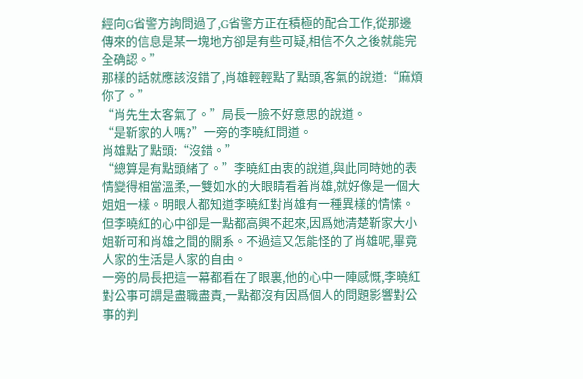經向G省警方詢問過了,G省警方正在積極的配合工作,從那邊傳來的信息是某一塊地方卻是有些可疑,相信不久之後就能完全确認。”
那樣的話就應該沒錯了,肖雄輕輕點了點頭,客氣的說道:“麻煩你了。”
“肖先生太客氣了。”局長一臉不好意思的說道。
“是靳家的人嗎?”一旁的李曉紅問道。
肖雄點了點頭:“沒錯。”
“總算是有點頭緒了。”李曉紅由衷的說道,與此同時她的表情變得相當溫柔,一雙如水的大眼睛看着肖雄,就好像是一個大姐姐一樣。明眼人都知道李曉紅對肖雄有一種異樣的情愫。
但李曉紅的心中卻是一點都高興不起來,因爲她清楚靳家大小姐靳可和肖雄之間的關系。不過這又怎能怪的了肖雄呢,畢竟人家的生活是人家的自由。
一旁的局長把這一幕都看在了眼裏,他的心中一陣感慨,李曉紅對公事可謂是盡職盡責,一點都沒有因爲個人的問題影響對公事的判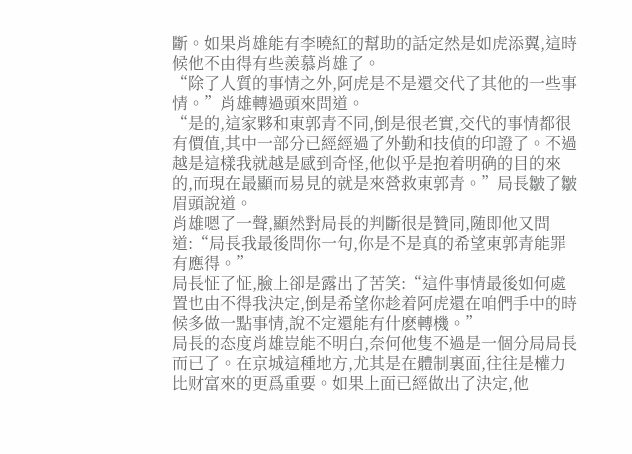斷。如果肖雄能有李曉紅的幫助的話定然是如虎添翼,這時候他不由得有些羨慕肖雄了。
“除了人質的事情之外,阿虎是不是還交代了其他的一些事情。”肖雄轉過頭來問道。
“是的,這家夥和東郭青不同,倒是很老實,交代的事情都很有價值,其中一部分已經經過了外勤和技偵的印證了。不過越是這樣我就越是感到奇怪,他似乎是抱着明确的目的來的,而現在最顯而易見的就是來營救東郭青。”局長皺了皺眉頭說道。
肖雄嗯了一聲,顯然對局長的判斷很是贊同,随即他又問道:“局長我最後問你一句,你是不是真的希望東郭青能罪有應得。”
局長怔了怔,臉上卻是露出了苦笑:“這件事情最後如何處置也由不得我決定,倒是希望你趁着阿虎還在咱們手中的時候多做一點事情,說不定還能有什麽轉機。”
局長的态度肖雄豈能不明白,奈何他隻不過是一個分局局長而已了。在京城這種地方,尤其是在體制裏面,往往是權力比财富來的更爲重要。如果上面已經做出了決定,他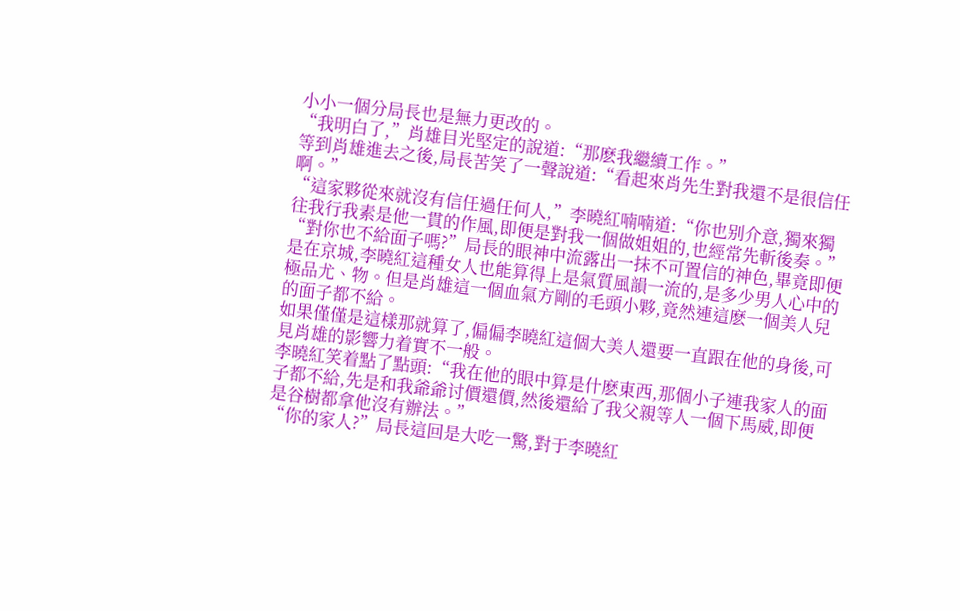小小一個分局長也是無力更改的。
“我明白了,”肖雄目光堅定的說道:“那麽我繼續工作。”
等到肖雄進去之後,局長苦笑了一聲說道:“看起來肖先生對我還不是很信任啊。”
“這家夥從來就沒有信任過任何人,”李曉紅喃喃道:“你也别介意,獨來獨往我行我素是他一貫的作風,即便是對我一個做姐姐的,也經常先斬後奏。”
“對你也不給面子嗎?”局長的眼神中流露出一抹不可置信的神色,畢竟即便是在京城,李曉紅這種女人也能算得上是氣質風韻一流的,是多少男人心中的極品尤、物。但是肖雄這一個血氣方剛的毛頭小夥,竟然連這麽一個美人兒的面子都不給。
如果僅僅是這樣那就算了,偏偏李曉紅這個大美人還要一直跟在他的身後,可見肖雄的影響力着實不一般。
李曉紅笑着點了點頭:“我在他的眼中算是什麽東西,那個小子連我家人的面子都不給,先是和我爺爺讨價還價,然後還給了我父親等人一個下馬威,即便是谷樹都拿他沒有辦法。”
“你的家人?”局長這回是大吃一驚,對于李曉紅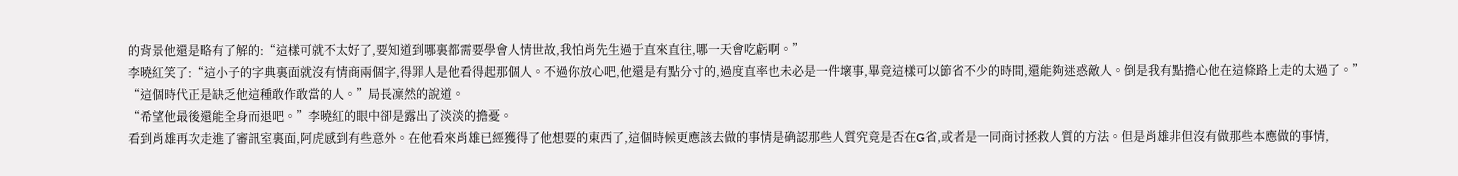的背景他還是略有了解的:“這樣可就不太好了,要知道到哪裏都需要學會人情世故,我怕肖先生過于直來直往,哪一天會吃虧啊。”
李曉紅笑了:“這小子的字典裏面就沒有情商兩個字,得罪人是他看得起那個人。不過你放心吧,他還是有點分寸的,過度直率也未必是一件壞事,畢竟這樣可以節省不少的時間,還能夠迷惑敵人。倒是我有點擔心他在這條路上走的太過了。”
“這個時代正是缺乏他這種敢作敢當的人。”局長凜然的說道。
“希望他最後還能全身而退吧。”李曉紅的眼中卻是露出了淡淡的擔憂。
看到肖雄再次走進了審訊室裏面,阿虎感到有些意外。在他看來肖雄已經獲得了他想要的東西了,這個時候更應該去做的事情是确認那些人質究竟是否在G省,或者是一同商讨拯救人質的方法。但是肖雄非但沒有做那些本應做的事情,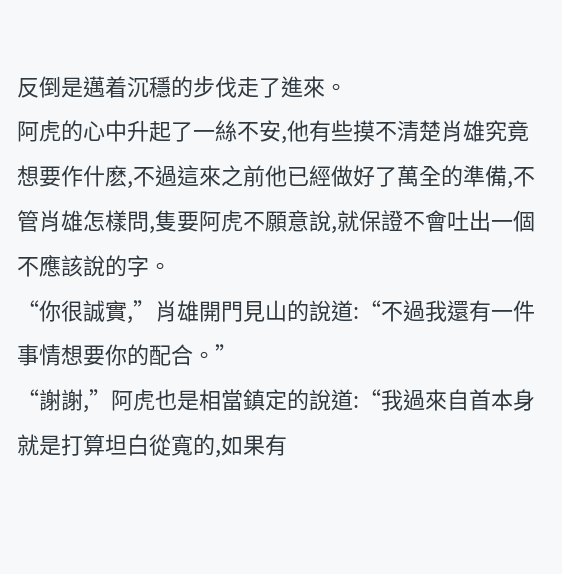反倒是邁着沉穩的步伐走了進來。
阿虎的心中升起了一絲不安,他有些摸不清楚肖雄究竟想要作什麽,不過這來之前他已經做好了萬全的準備,不管肖雄怎樣問,隻要阿虎不願意說,就保證不會吐出一個不應該說的字。
“你很誠實,”肖雄開門見山的說道:“不過我還有一件事情想要你的配合。”
“謝謝,”阿虎也是相當鎮定的說道:“我過來自首本身就是打算坦白從寬的,如果有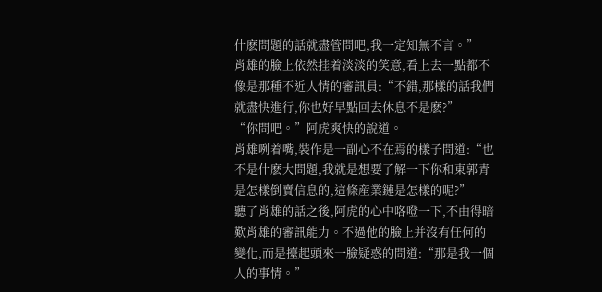什麽問題的話就盡管問吧,我一定知無不言。”
肖雄的臉上依然挂着淡淡的笑意,看上去一點都不像是那種不近人情的審訊員:“不錯,那樣的話我們就盡快進行,你也好早點回去休息不是麽?”
“你問吧。”阿虎爽快的說道。
肖雄咧着嘴,裝作是一副心不在焉的樣子問道:“也不是什麽大問題,我就是想要了解一下你和東郭青是怎樣倒賣信息的,這條産業鏈是怎樣的呢?”
聽了肖雄的話之後,阿虎的心中咯噔一下,不由得暗歎肖雄的審訊能力。不過他的臉上并沒有任何的變化,而是擡起頭來一臉疑惑的問道:“那是我一個人的事情。”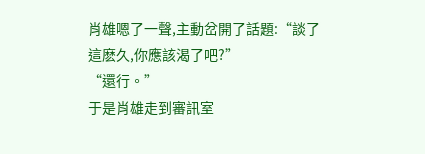肖雄嗯了一聲,主動岔開了話題:“談了這麽久,你應該渴了吧?”
“還行。”
于是肖雄走到審訊室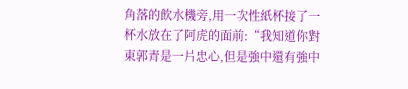角落的飲水機旁,用一次性紙杯接了一杯水放在了阿虎的面前:“我知道你對東郭青是一片忠心,但是強中還有強中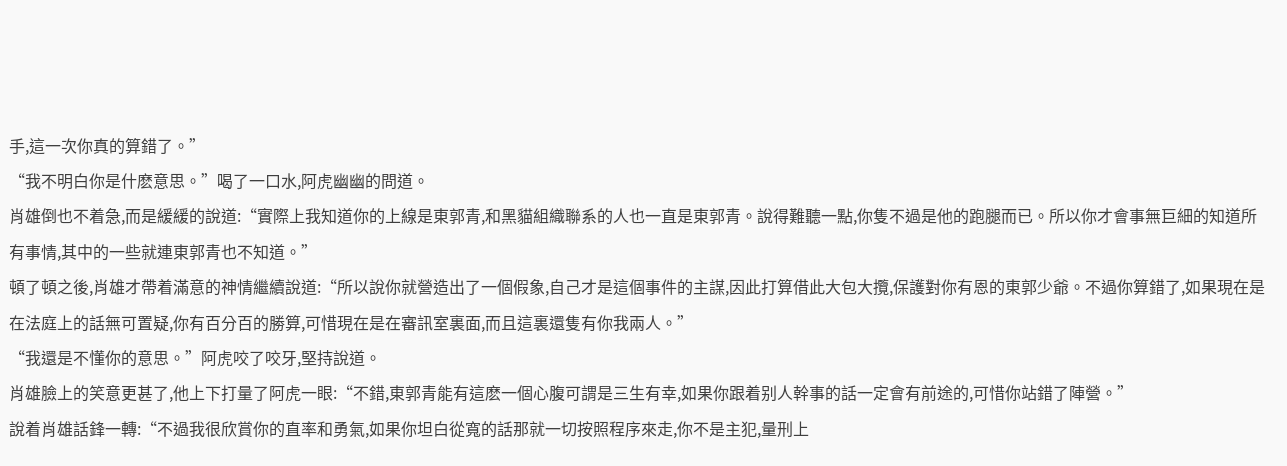手,這一次你真的算錯了。”
“我不明白你是什麽意思。”喝了一口水,阿虎幽幽的問道。
肖雄倒也不着急,而是緩緩的說道:“實際上我知道你的上線是東郭青,和黑貓組織聯系的人也一直是東郭青。說得難聽一點,你隻不過是他的跑腿而已。所以你才會事無巨細的知道所有事情,其中的一些就連東郭青也不知道。”
頓了頓之後,肖雄才帶着滿意的神情繼續說道:“所以說你就營造出了一個假象,自己才是這個事件的主謀,因此打算借此大包大攬,保護對你有恩的東郭少爺。不過你算錯了,如果現在是在法庭上的話無可置疑,你有百分百的勝算,可惜現在是在審訊室裏面,而且這裏還隻有你我兩人。”
“我還是不懂你的意思。”阿虎咬了咬牙,堅持說道。
肖雄臉上的笑意更甚了,他上下打量了阿虎一眼:“不錯,東郭青能有這麽一個心腹可謂是三生有幸,如果你跟着别人幹事的話一定會有前途的,可惜你站錯了陣營。”
說着肖雄話鋒一轉:“不過我很欣賞你的直率和勇氣,如果你坦白從寬的話那就一切按照程序來走,你不是主犯,量刑上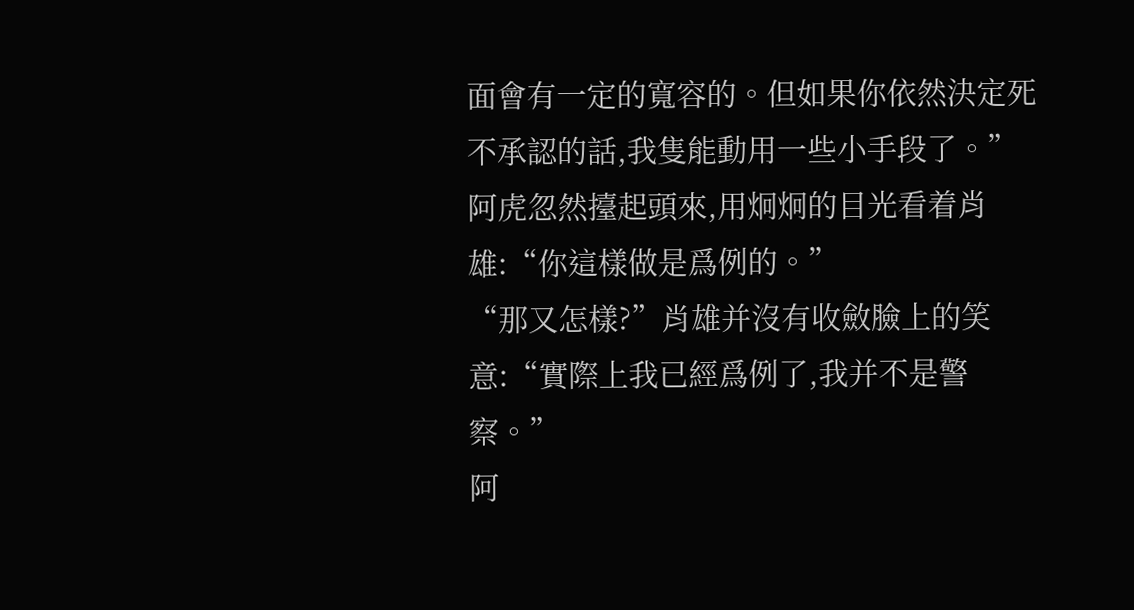面會有一定的寬容的。但如果你依然決定死不承認的話,我隻能動用一些小手段了。”
阿虎忽然擡起頭來,用炯炯的目光看着肖雄:“你這樣做是爲例的。”
“那又怎樣?”肖雄并沒有收斂臉上的笑意:“實際上我已經爲例了,我并不是警察。”
阿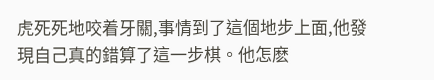虎死死地咬着牙關,事情到了這個地步上面,他發現自己真的錯算了這一步棋。他怎麽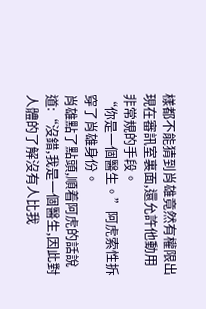樣都不能猜到肖雄竟然有權限出現在審訊室裏面,還允許他動用非常規的手段。
“你是一個醫生。”阿虎索性拆穿了肖雄身份。
肖雄點了點頭,順着阿虎的話說道:“沒錯,我是一個醫生,因此對人體的了解沒有人比我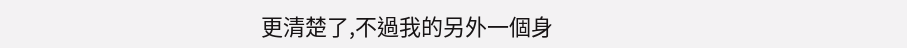更清楚了,不過我的另外一個身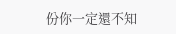份你一定還不知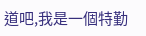道吧,我是一個特勤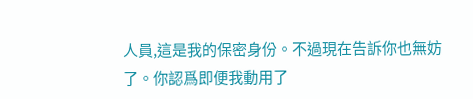人員,這是我的保密身份。不過現在告訴你也無妨了。你認爲即便我動用了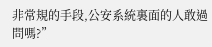非常規的手段,公安系統裏面的人敢過問嗎?”